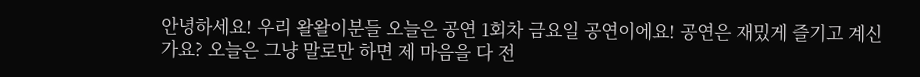안녕하세요! 우리 왈왈이분들 오늘은 공연 1회차 금요일 공연이에요! 공연은 재밌게 즐기고 계신가요? 오늘은 그냥 말로만 하면 제 마음을 다 전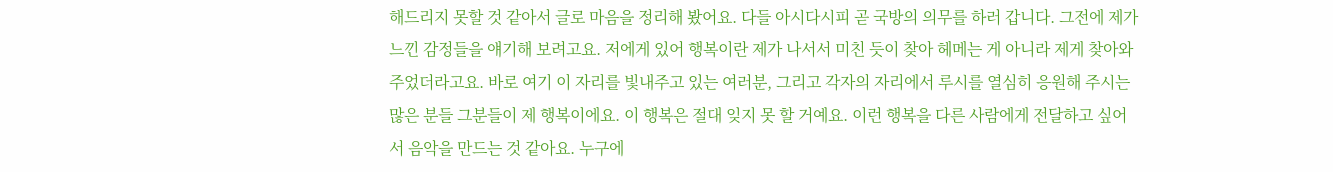해드리지 못할 것 같아서 글로 마음을 정리해 봤어요. 다들 아시다시피 곧 국방의 의무를 하러 갑니다. 그전에 제가 느낀 감정들을 얘기해 보려고요. 저에게 있어 행복이란 제가 나서서 미친 듯이 찾아 헤메는 게 아니라 제게 찾아와 주었더라고요. 바로 여기 이 자리를 빛내주고 있는 여러분, 그리고 각자의 자리에서 루시를 열심히 응원해 주시는 많은 분들 그분들이 제 행복이에요. 이 행복은 절대 잊지 못 할 거예요. 이런 행복을 다른 사람에게 전달하고 싶어서 음악을 만드는 것 같아요. 누구에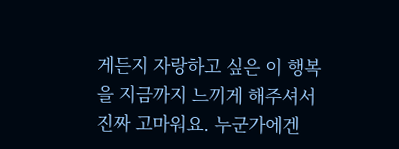게든지 자랑하고 싶은 이 행복을 지금까지 느끼게 해주셔서 진짜 고마워요. 누군가에겐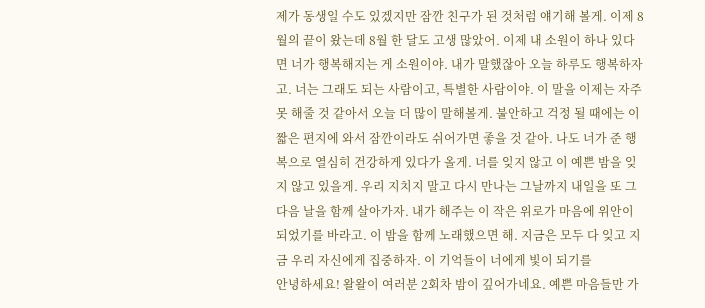제가 동생일 수도 있겠지만 잠깐 친구가 된 것처럼 얘기해 볼게. 이제 8월의 끝이 왔는데 8월 한 달도 고생 많았어. 이제 내 소원이 하나 있다면 너가 행복해지는 게 소원이야. 내가 말했잖아 오늘 하루도 행복하자고. 너는 그래도 되는 사람이고, 특별한 사람이야. 이 말을 이제는 자주 못 해줄 것 같아서 오늘 더 많이 말해볼게. 불안하고 걱정 될 때에는 이 짧은 편지에 와서 잠깐이라도 쉬어가면 좋을 것 같아. 나도 너가 준 행복으로 열심히 건강하게 있다가 올게. 너를 잊지 않고 이 예쁜 밤을 잊지 않고 있을게. 우리 지치지 말고 다시 만나는 그날까지 내일을 또 그 다음 날을 함께 살아가자. 내가 해주는 이 작은 위로가 마음에 위안이 되었기를 바라고. 이 밤을 함께 노래했으면 해. 지금은 모두 다 잊고 지금 우리 자신에게 집중하자. 이 기억들이 너에게 빛이 되기를
안녕하세요! 왈왈이 여러분 2회차 밤이 깊어가네요. 예쁜 마음들만 가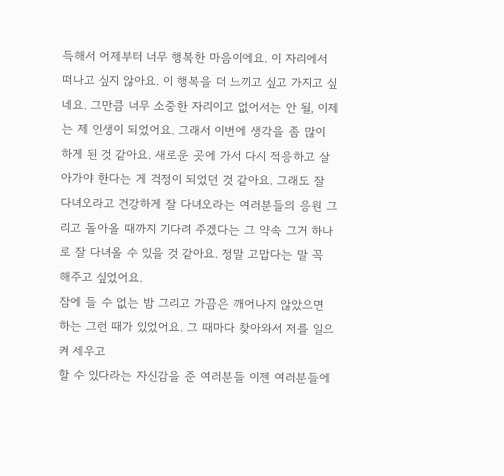득해서 어제부터 너무 행복한 마음이에요. 이 자리에서 떠나고 싶지 않아요. 이 행복을 더 느끼고 싶고 가지고 싶네요. 그만큼 너무 소중한 자리이고 없어서는 안 될, 이제는 제 인생이 되었어요. 그래서 이번에 생각을 좀 많이 하게 된 것 같아요. 새로운 곳에 가서 다시 적응하고 살아가야 한다는 게 걱정이 되었던 것 같아요. 그래도 잘 다녀오라고 건강하게 잘 다녀오라는 여러분들의 응원 그리고 돌아올 때까지 기다려 주겠다는 그 약속 그거 하나로 잘 다녀올 수 있을 것 같아요. 정말 고맙다는 말 꼭 해주고 싶었어요.
잠에 들 수 없는 밤 그리고 가끔은 깨어나지 않았으면 하는 그런 때가 있었어요. 그 때마다 찾아와서 저를 일으켜 세우고
할 수 있다라는 자신감을 준 여러분들 이젠 여러분들에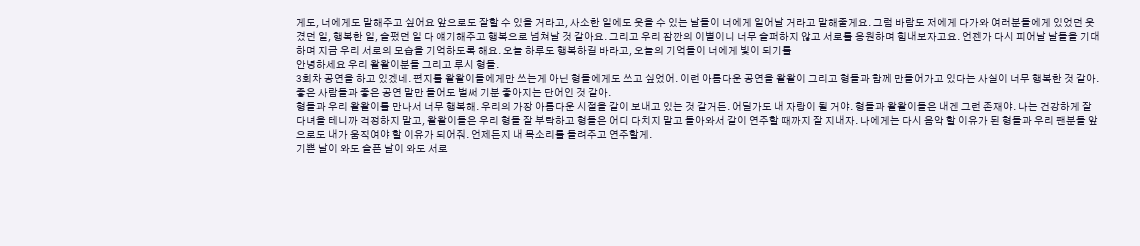게도, 너에게도 말해주고 싶어요 앞으로도 잘할 수 있을 거라고, 사소한 일에도 웃을 수 있는 날들이 너에게 일어날 거라고 말해줄게요. 그럼 바람도 저에게 다가와 여러분들에게 있었던 웃겼던 일, 행복한 일, 슬펐던 일 다 얘기해주고 행복으로 넘쳐날 것 같아요. 그리고 우리 잠깐의 이별이니 너무 슬퍼하지 않고 서로를 응원하며 힘내보자고요. 언젠가 다시 피어날 날들을 기대하며 지금 우리 서로의 모습을 기억하도록 해요. 오늘 하루도 행복하길 바라고, 오늘의 기억들이 너에게 빛이 되기를
안녕하세요 우리 왈왈이분들 그리고 루시 형들.
3회차 공연을 하고 있겠네. 편지를 왈왈이들에게만 쓰는게 아닌 형들에게도 쓰고 싶었어. 이런 아름다운 공연을 왈왈이 그리고 형들과 함께 만들어가고 있다는 사실이 너무 행복한 것 같아. 좋은 사람들과 좋은 공연 말만 들어도 벌써 기분 좋아지는 단어인 것 같아.
형들과 우리 왈왈이를 만나서 너무 행복해. 우리의 가장 아름다운 시절을 같이 보내고 있는 것 같거든. 어딜가도 내 자랑이 될 거야. 형들과 왈왈이들은 내겐 그런 존재야. 나는 건강하게 잘 다녀올 테니까 걱정하지 말고, 왈왈이들은 우리 형들 잘 부탁하고 형들은 어디 다치지 말고 돌아와서 같이 연주할 때까지 잘 지내자. 나에게는 다시 음악 할 이유가 된 형들과 우리 팬분들 앞으로도 내가 움직여야 할 이유가 되어줘. 언제든지 내 목소리를 들려주고 연주할게.
기쁜 날이 와도 슬픈 날이 와도 서로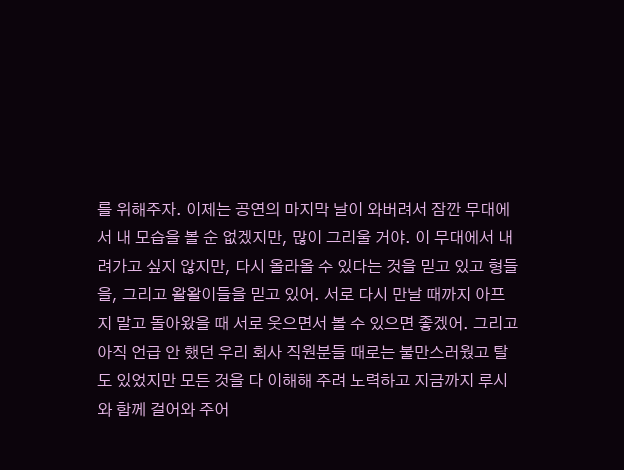를 위해주자. 이제는 공연의 마지막 날이 와버려서 잠깐 무대에서 내 모습을 볼 순 없겠지만, 많이 그리울 거야. 이 무대에서 내려가고 싶지 않지만, 다시 올라올 수 있다는 것을 믿고 있고 형들을, 그리고 왈왈이들을 믿고 있어. 서로 다시 만날 때까지 아프지 말고 돌아왔을 때 서로 웃으면서 볼 수 있으면 좋겠어. 그리고 아직 언급 안 했던 우리 회사 직원분들 때로는 불만스러웠고 탈도 있었지만 모든 것을 다 이해해 주려 노력하고 지금까지 루시와 함께 걸어와 주어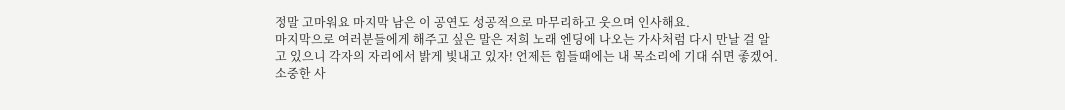정말 고마워요 마지막 남은 이 공연도 성공적으로 마무리하고 웃으며 인사해요.
마지막으로 여러분들에게 해주고 싶은 말은 저희 노래 엔딩에 나오는 가사처럼 다시 만날 걸 알고 있으니 각자의 자리에서 밝게 빛내고 있자! 언제든 힘들때에는 내 목소리에 기대 쉬면 좋겠어. 소중한 사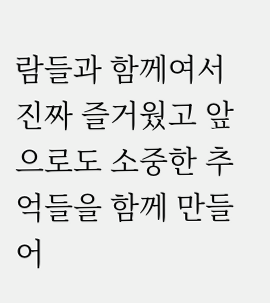람들과 함께여서 진짜 즐거웠고 앞으로도 소중한 추억들을 함께 만들어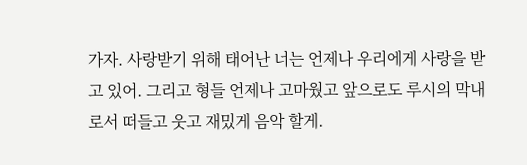가자. 사랑받기 위해 태어난 너는 언제나 우리에게 사랑을 받고 있어. 그리고 형들 언제나 고마웠고 앞으로도 루시의 막내로서 떠들고 웃고 재밌게 음악 할게.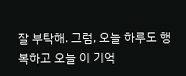잘 부탁해. 그럼, 오늘 하루도 행복하고 오늘 이 기억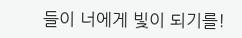들이 너에게 빛이 되기를!